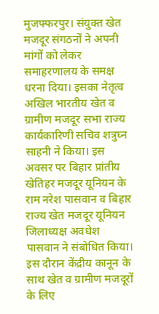मुजफ्फरपुर। संयुक्त खेत मजदूर संगठनों ने अपनी मांगों को लेकर समाहरणालय के समक्ष धरना दिया। इसका नेतृत्व अखिल भारतीय खेत व ग्रामीण मजदूर सभा राज्य कार्यकारिणी सचिव शत्रुघ्न साहनी ने किया। इस अवसर पर बिहार प्रांतीय खेतिहर मजदूर यूनियन के राम नरेश पासवान व बिहार राज्य खेत मजदूर यूनियन जिलाध्यक्ष अवधेश पासवान ने संबोधित किया।
इस दौरान केंद्रीय कानून के साथ खेत व ग्रामीण मजदूरों के लिए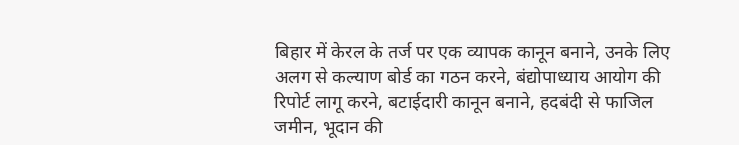बिहार में केरल के तर्ज पर एक व्यापक कानून बनाने, उनके लिए अलग से कल्याण बोर्ड का गठन करने, बंद्योपाध्याय आयोग की रिपोर्ट लागू करने, बटाईदारी कानून बनाने, हदबंदी से फाजिल जमीन, भूदान की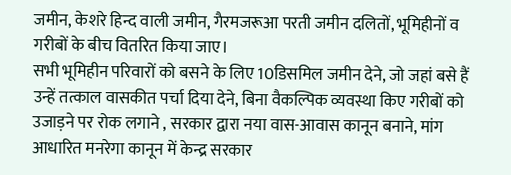जमीन, केशरे हिन्द वाली जमीन, गैरमजरूआ परती जमीन दलितों, भूमिहीनों व गरीबों के बीच वितरित किया जाए।
सभी भूमिहीन परिवारों को बसने के लिए 10डिसमिल जमीन देने, जो जहां बसे हैं उन्हें तत्काल वासकीत पर्चा दिया देने, बिना वैकल्पिक व्यवस्था किए गरीबों को उजाड़ने पर रोक लगाने , सरकार द्वारा नया वास-आवास कानून बनाने, मांग आधारित मनरेगा कानून में केन्द्र सरकार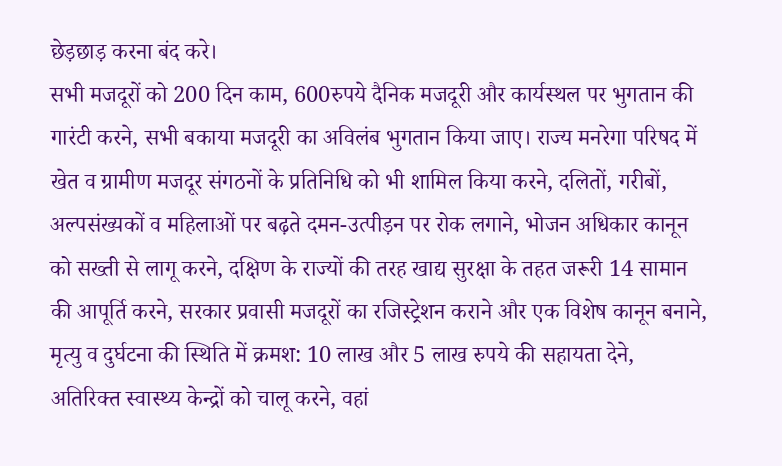छेड़छाड़ करना बंद करे।
सभी मजदूरों को 200 दिन काम, 600रुपये दैनिक मजदूरी और कार्यस्थल पर भुगतान की गारंटी करने, सभी बकाया मजदूरी का अविलंब भुगतान किया जाए। राज्य मनरेगा परिषद में खेत व ग्रामीण मजदूर संगठनों के प्रतिनिधि को भी शामिल किया करने, दलितों, गरीबों, अल्पसंख्यकों व महिलाओं पर बढ़ते दमन-उत्पीड़न पर रोक लगाने, भोजन अधिकार कानून को सख्ती से लागू करने, दक्षिण के राज्यों की तरह खाद्य सुरक्षा के तहत जरूरी 14 सामान की आपूर्ति करने, सरकार प्रवासी मजदूरों का रजिस्ट्रेशन कराने और एक विशेष कानून बनाने,
मृत्यु व दुर्घटना की स्थिति में क्रमश: 10 लाख और 5 लाख रुपये की सहायता देने, अतिरिक्त स्वास्थ्य केन्द्रों को चालू करने, वहां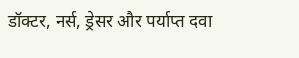डॉक्टर, नर्स, ड्रेसर और पर्याप्त दवा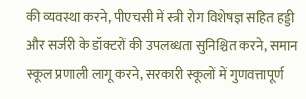की व्यवस्था करने, पीएचसी में स्त्री रोग विशेषज्ञ सहित हड्डी और सर्जरी के डॉक्टरों की उपलब्धता सुनिश्चित करने, समान स्कूल प्रणाली लागू करने, सरकारी स्कूलों में गुणवत्तापूर्ण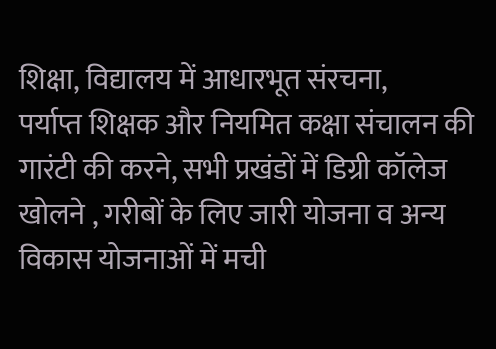शिक्षा, विद्यालय में आधारभूत संरचना,
पर्याप्त शिक्षक और नियमित कक्षा संचालन की गारंटी की करने, सभी प्रखंडों में डिग्री कॉलेज खोलने , गरीबों के लिए जारी योजना व अन्य विकास योजनाओं में मची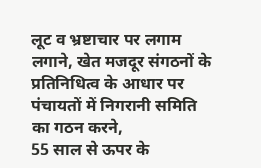लूट व भ्रष्टाचार पर लगाम लगाने, खेत मजदूर संगठनों के प्रतिनिधित्व के आधार पर पंचायतों में निगरानी समिति का गठन करने,
55 साल से ऊपर के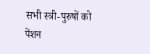सभी स्त्री-पुरुषों को पेंशन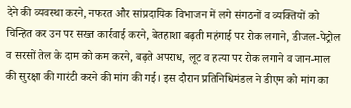देने की व्यवस्था करने, नफरत और सांप्रदायिक विभाजन में लगे संगठनों व व्यक्तियों को चिन्हित कर उन पर सख्त कार्रवाई करने, बेतहाशा बढ़ती महंगाई पर रोक लगाने, डीजल-पेट्रोल व सरसों तेल के दाम को कम करने, बढ़ते अपराध, लूट व हत्या पर रोक लगाने व जान-माल की सुरक्षा की गारंटी करने की मांग की गई। इस दौरान प्रतिनिधिमंडल ने डीएम को मांग का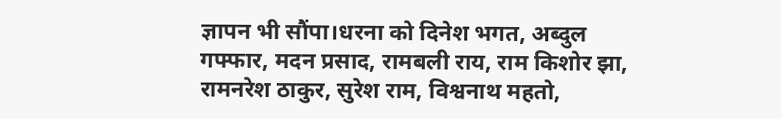ज्ञापन भी सौंपा।धरना को दिनेश भगत, अब्दुल गफ्फार, मदन प्रसाद, रामबली राय, राम किशोर झा, रामनरेश ठाकुर, सुरेश राम, विश्वनाथ महतो,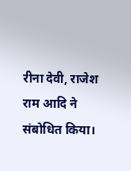रीना देवी, राजेश राम आदि ने संबोधित किया।